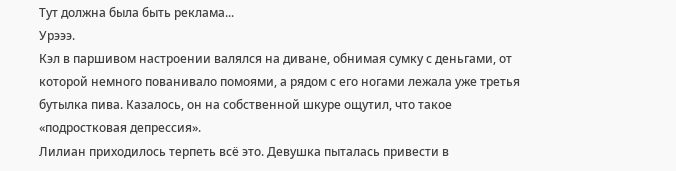Тут должна была быть реклама...
Урэээ.
Кэл в паршивом настроении валялся на диване, обнимая сумку с деньгами, от которой немного пованивало помоями, а рядом с его ногами лежала уже третья бутылка пива. Казалось, он на собственной шкуре ощутил, что такое «подростковая депрессия».
Лилиан приходилось терпеть всё это. Девушка пыталась привести в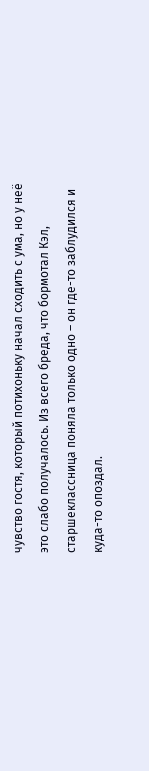чувство гостя, который потихоньку начал сходить с ума, но у неё это слабо получалось. Из всего бреда, что бормотал Кэл, старшеклассница поняла только одно – он где-то заблудился и куда-то опоздал.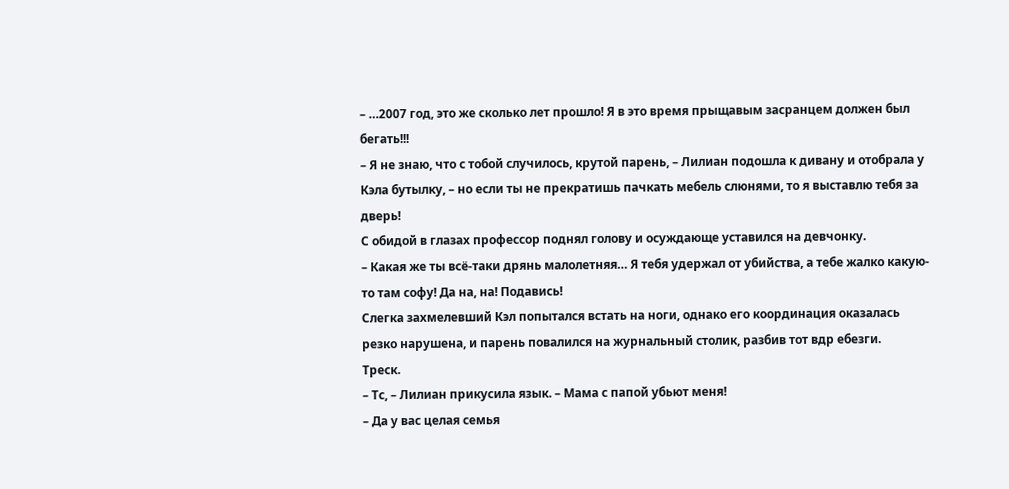– …2007 год, это же сколько лет прошло! Я в это время прыщавым засранцем должен был бегать!!!
– Я не знаю, что с тобой случилось, крутой парень, – Лилиан подошла к дивану и отобрала у Кэла бутылку, – но если ты не прекратишь пачкать мебель слюнями, то я выставлю тебя за дверь!
С обидой в глазах профессор поднял голову и осуждающе уставился на девчонку.
– Какая же ты всё-таки дрянь малолетняя… Я тебя удержал от убийства, а тебе жалко какую-то там софу! Да на, на! Подавись!
Слегка захмелевший Кэл попытался встать на ноги, однако его координация оказалась резко нарушена, и парень повалился на журнальный столик, разбив тот вдр ебезги.
Треск.
– Тс, – Лилиан прикусила язык. – Мама с папой убьют меня!
– Да у вас целая семья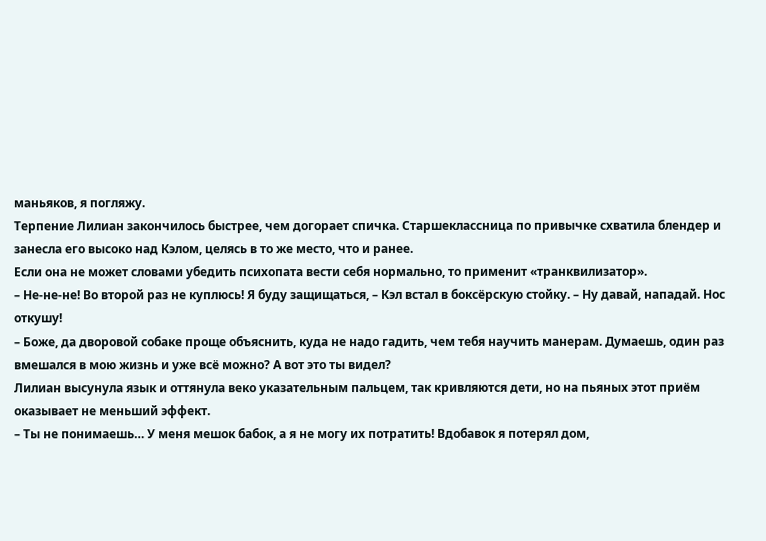маньяков, я погляжу.
Терпение Лилиан закончилось быстрее, чем догорает спичка. Старшеклассница по привычке схватила блендер и занесла его высоко над Кэлом, целясь в то же место, что и ранее.
Если она не может словами убедить психопата вести себя нормально, то применит «транквилизатор».
– Не-не-не! Во второй раз не куплюсь! Я буду защищаться, – Кэл встал в боксёрскую стойку. – Ну давай, нападай. Нос откушу!
– Боже, да дворовой собаке проще объяснить, куда не надо гадить, чем тебя научить манерам. Думаешь, один раз вмешался в мою жизнь и уже всё можно? А вот это ты видел?
Лилиан высунула язык и оттянула веко указательным пальцем, так кривляются дети, но на пьяных этот приём оказывает не меньший эффект.
– Ты не понимаешь… У меня мешок бабок, а я не могу их потратить! Вдобавок я потерял дом,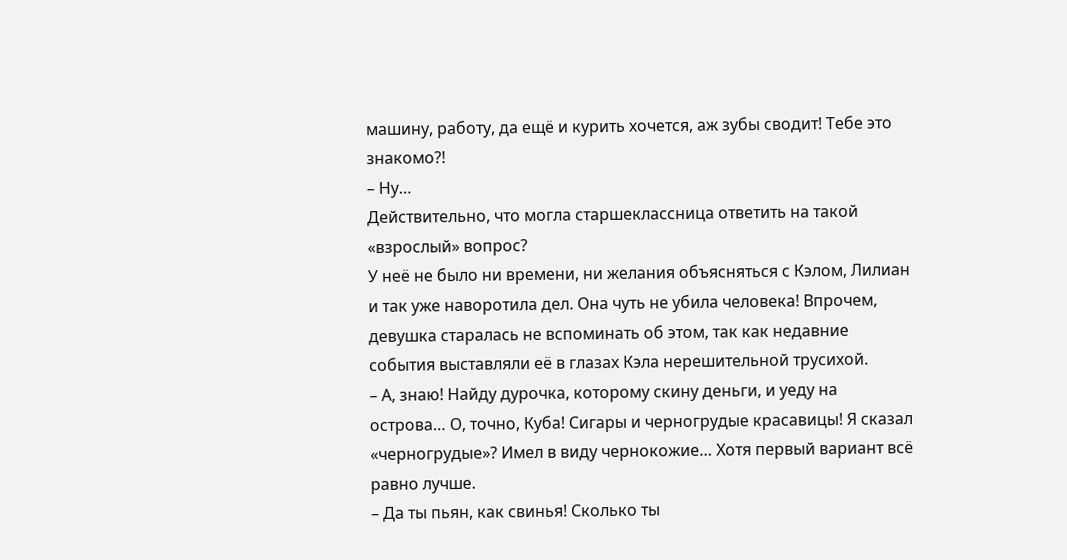машину, работу, да ещё и курить хочется, аж зубы сводит! Тебе это знакомо?!
– Ну…
Действительно, что могла старшеклассница ответить на такой «взрослый» вопрос?
У неё не было ни времени, ни желания объясняться с Кэлом, Лилиан и так уже наворотила дел. Она чуть не убила человека! Впрочем, девушка старалась не вспоминать об этом, так как недавние события выставляли её в глазах Кэла нерешительной трусихой.
– А, знаю! Найду дурочка, которому скину деньги, и уеду на острова… О, точно, Куба! Сигары и черногрудые красавицы! Я сказал «черногрудые»? Имел в виду чернокожие… Хотя первый вариант всё равно лучше.
– Да ты пьян, как свинья! Сколько ты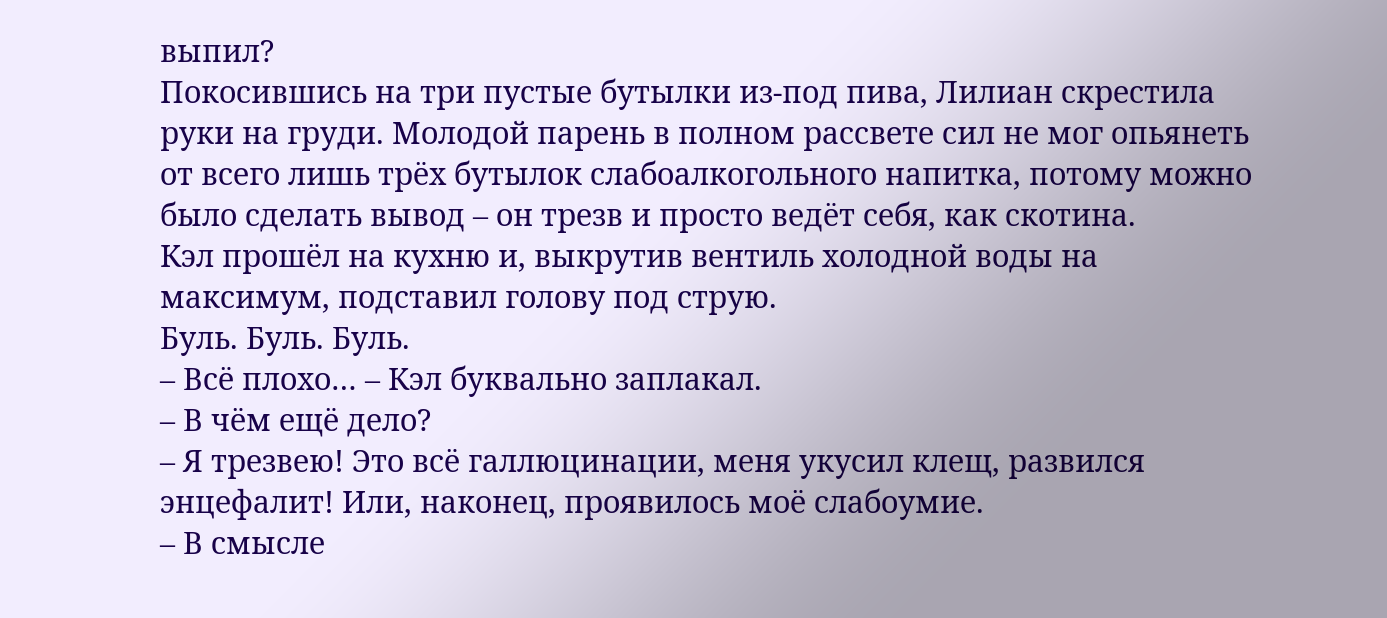выпил?
Покосившись на три пустые бутылки из-под пива, Лилиан скрестила руки на груди. Молодой парень в полном рассвете сил не мог опьянеть от всего лишь трёх бутылок слабоалкогольного напитка, потому можно было сделать вывод – он трезв и просто ведёт себя, как скотина.
Кэл прошёл на кухню и, выкрутив вентиль холодной воды на максимум, подставил голову под струю.
Буль. Буль. Буль.
– Всё плохо… – Кэл буквально заплакал.
– В чём ещё дело?
– Я трезвею! Это всё галлюцинации, меня укусил клещ, развился энцефалит! Или, наконец, проявилось моё слабоумие.
– В смысле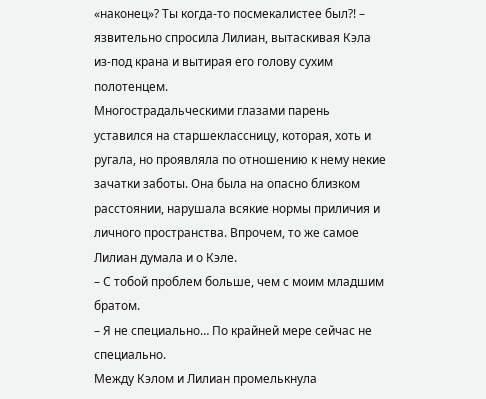«наконец»? Ты когда-то посмекалистее был?! – язвительно спросила Лилиан, вытаскивая Кэла из-под крана и вытирая его голову сухим полотенцем.
Многострадальческими глазами парень уставился на старшеклассницу, которая, хоть и ругала, но проявляла по отношению к нему некие зачатки заботы. Она была на опасно близком расстоянии, нарушала всякие нормы приличия и личного пространства. Впрочем, то же самое Лилиан думала и о Кэле.
– С тобой проблем больше, чем с моим младшим братом.
– Я не специально… По крайней мере сейчас не специально.
Между Кэлом и Лилиан промелькнула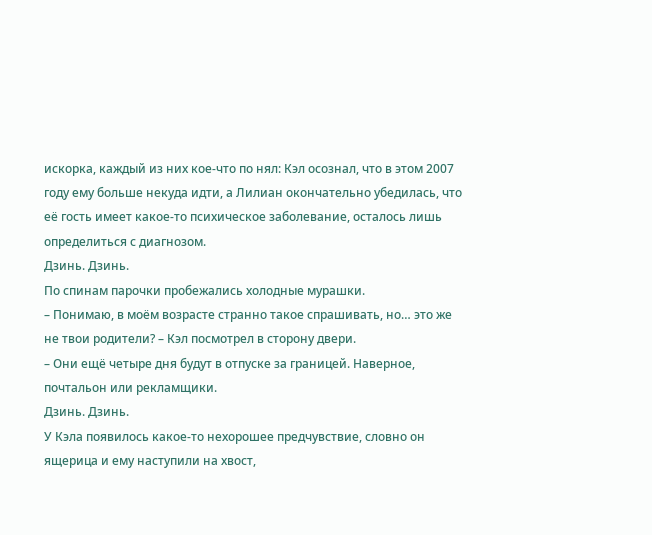искорка, каждый из них кое-что по нял: Кэл осознал, что в этом 2007 году ему больше некуда идти, а Лилиан окончательно убедилась, что её гость имеет какое-то психическое заболевание, осталось лишь определиться с диагнозом.
Дзинь. Дзинь.
По спинам парочки пробежались холодные мурашки.
– Понимаю, в моём возрасте странно такое спрашивать, но… это же не твои родители? – Кэл посмотрел в сторону двери.
– Они ещё четыре дня будут в отпуске за границей. Наверное, почтальон или рекламщики.
Дзинь. Дзинь.
У Кэла появилось какое-то нехорошее предчувствие, словно он ящерица и ему наступили на хвост,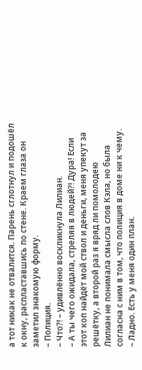а тот никак не отвалится. Парень сглотнул и подошёл к окну, распластавшись по стене. Краем глаза он заметил знакомую форму.
– Полиция.
– Что?! – удивлённо воскликнула Лилиан.
– А ты чего ожидала, стреляя в людей?! Дура! Если этот коп найдёт мой ствол и деньги, меня упекут за решётку, а второй раз я вряд ли помолодею
Лилиан не понимала смысла слов Кэла, но была согласна с ним в том, что полиция в доме ни к чему.
– Ладно. Есть у меня один план.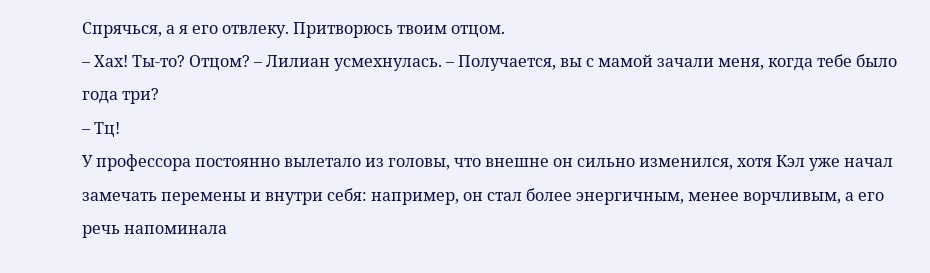Спрячься, а я его отвлеку. Притворюсь твоим отцом.
– Хах! Ты-то? Отцом? – Лилиан усмехнулась. – Получается, вы с мамой зачали меня, когда тебе было года три?
– Тц!
У профессора постоянно вылетало из головы, что внешне он сильно изменился, хотя Кэл уже начал замечать перемены и внутри себя: например, он стал более энергичным, менее ворчливым, а его речь напоминала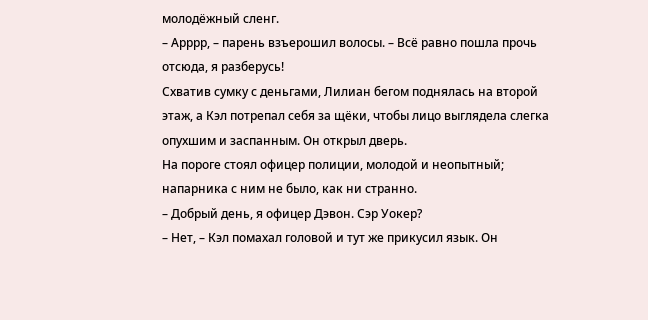молодёжный сленг.
– Арррр, – парень взъерошил волосы. – Всё равно пошла прочь отсюда, я разберусь!
Схватив сумку с деньгами, Лилиан бегом поднялась на второй этаж, а Кэл потрепал себя за щёки, чтобы лицо выглядела слегка опухшим и заспанным. Он открыл дверь.
На пороге стоял офицер полиции, молодой и неопытный; напарника с ним не было, как ни странно.
– Добрый день, я офицер Дэвон. Сэр Уокер?
– Нет, – Кэл помахал головой и тут же прикусил язык. Он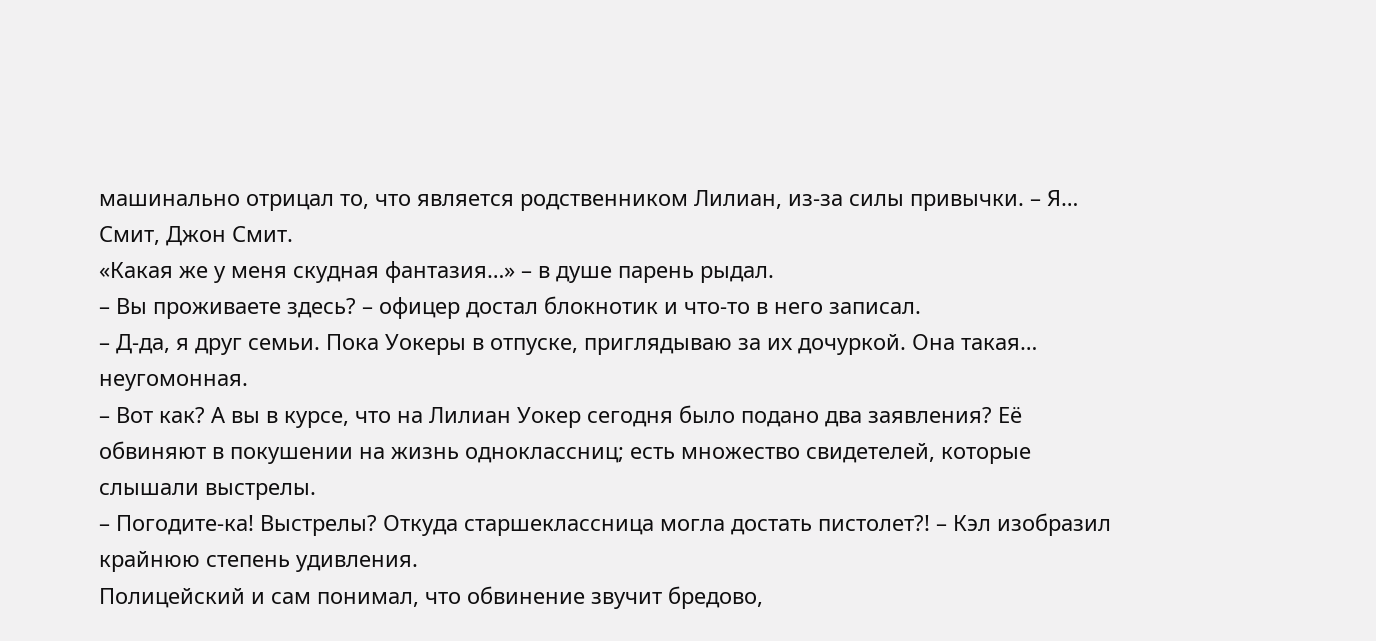машинально отрицал то, что является родственником Лилиан, из-за силы привычки. – Я… Смит, Джон Смит.
«Какая же у меня скудная фантазия…» – в душе парень рыдал.
– Вы проживаете здесь? – офицер достал блокнотик и что-то в него записал.
– Д-да, я друг семьи. Пока Уокеры в отпуске, приглядываю за их дочуркой. Она такая… неугомонная.
– Вот как? А вы в курсе, что на Лилиан Уокер сегодня было подано два заявления? Её обвиняют в покушении на жизнь одноклассниц; есть множество свидетелей, которые слышали выстрелы.
– Погодите-ка! Выстрелы? Откуда старшеклассница могла достать пистолет?! – Кэл изобразил крайнюю степень удивления.
Полицейский и сам понимал, что обвинение звучит бредово,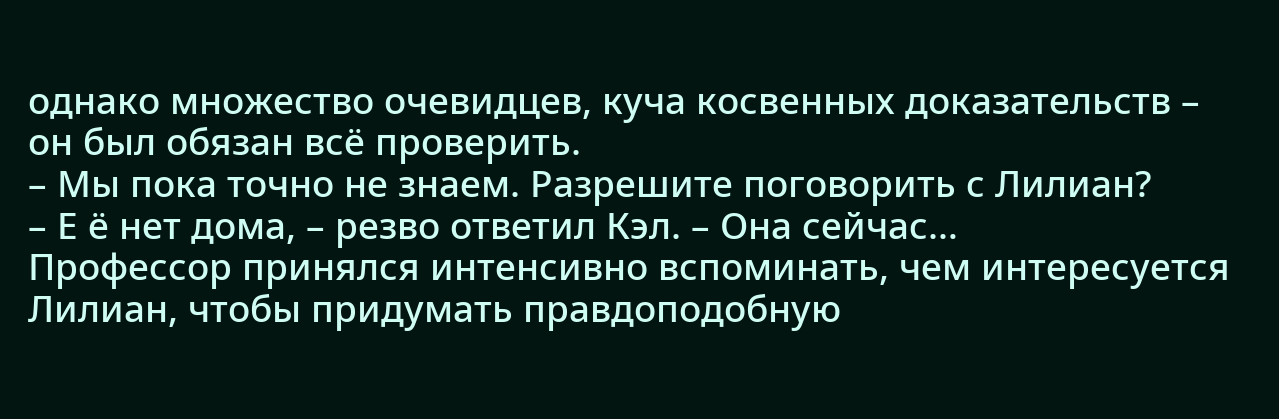однако множество очевидцев, куча косвенных доказательств – он был обязан всё проверить.
– Мы пока точно не знаем. Разрешите поговорить с Лилиан?
– Е ё нет дома, – резво ответил Кэл. – Она сейчас…
Профессор принялся интенсивно вспоминать, чем интересуется Лилиан, чтобы придумать правдоподобную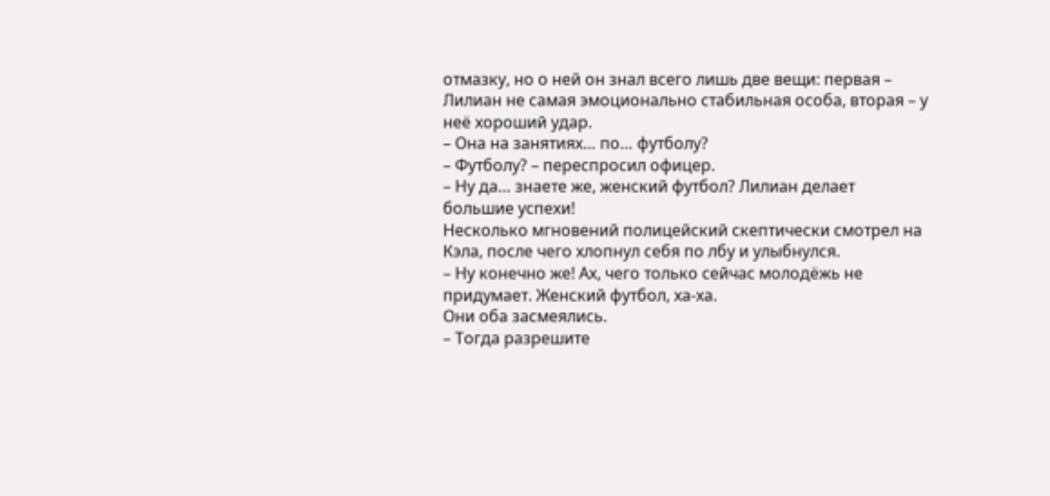отмазку, но о ней он знал всего лишь две вещи: первая – Лилиан не самая эмоционально стабильная особа, вторая – у неё хороший удар.
– Она на занятиях… по… футболу?
– Футболу? – переспросил офицер.
– Ну да… знаете же, женский футбол? Лилиан делает большие успехи!
Несколько мгновений полицейский скептически смотрел на Кэла, после чего хлопнул себя по лбу и улыбнулся.
– Ну конечно же! Ах, чего только сейчас молодёжь не придумает. Женский футбол, ха-ха.
Они оба засмеялись.
– Тогда разрешите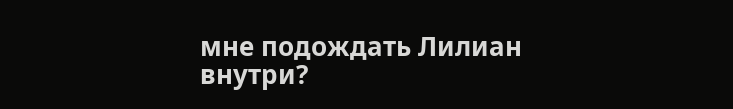мне подождать Лилиан внутри?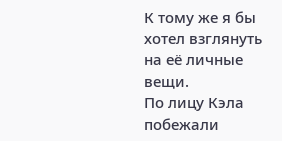К тому же я бы хотел взглянуть на её личные вещи.
По лицу Кэла побежали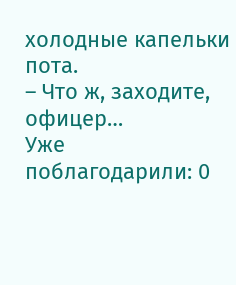холодные капельки пота.
– Что ж, заходите, офицер…
Уже поблагодарили: 0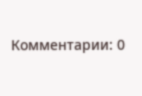Комментарии: 0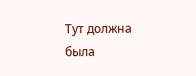Тут должна была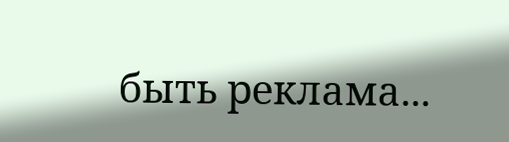быть реклама...